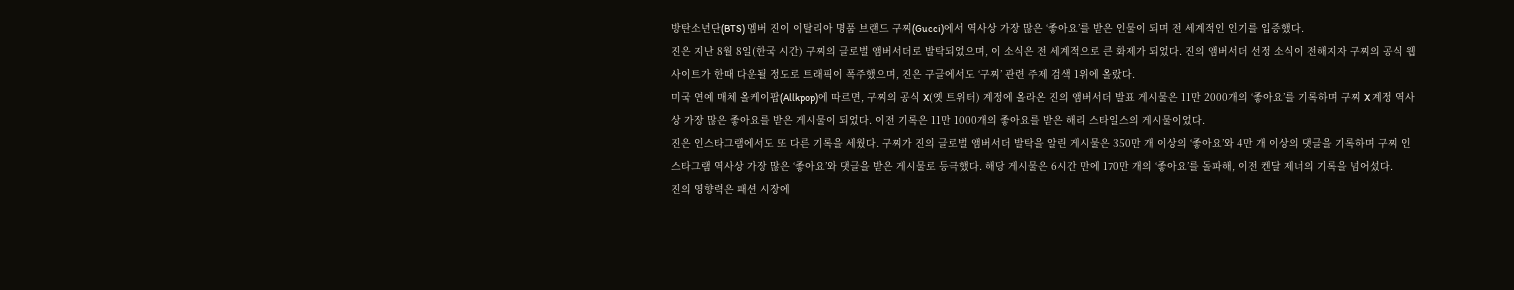방탄소년단(BTS) 멤버 진이 이탈리아 명품 브랜드 구찌(Gucci)에서 역사상 가장 많은 ‘좋아요’를 받은 인물이 되며 전 세계적인 인기를 입증했다.
진은 지난 8월 8일(한국 시간) 구찌의 글로벌 앰버서더로 발탁되었으며, 이 소식은 전 세계적으로 큰 화제가 되었다. 진의 앰버서더 선정 소식이 전해지자 구찌의 공식 웹사이트가 한때 다운될 정도로 트래픽이 폭주했으며, 진은 구글에서도 ‘구찌’ 관련 주제 검색 1위에 올랐다.
미국 연예 매체 올케이팝(Allkpop)에 따르면, 구찌의 공식 X(옛 트위터) 계정에 올라온 진의 앰버서더 발표 게시물은 11만 2000개의 ‘좋아요’를 기록하며 구찌 X 계정 역사상 가장 많은 좋아요를 받은 게시물이 되었다. 이전 기록은 11만 1000개의 좋아요를 받은 해리 스타일스의 게시물이었다.
진은 인스타그램에서도 또 다른 기록을 세웠다. 구찌가 진의 글로벌 앰버서더 발탁을 알린 게시물은 350만 개 이상의 ‘좋아요’와 4만 개 이상의 댓글을 기록하며 구찌 인스타그램 역사상 가장 많은 ‘좋아요’와 댓글을 받은 게시물로 등극했다. 해당 게시물은 6시간 만에 170만 개의 ‘좋아요’를 돌파해, 이전 켄달 제너의 기록을 넘어섰다.
진의 영향력은 패션 시장에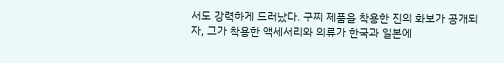서도 강력하게 드러났다. 구찌 제품을 착용한 진의 화보가 공개되자, 그가 착용한 액세서리와 의류가 한국과 일본에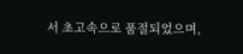서 초고속으로 품절되었으며,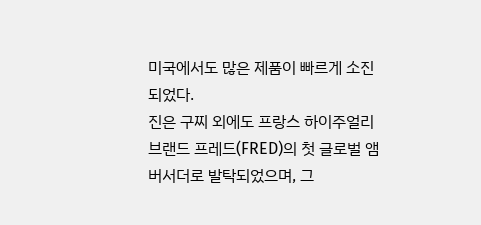미국에서도 많은 제품이 빠르게 소진되었다.
진은 구찌 외에도 프랑스 하이주얼리 브랜드 프레드(FRED)의 첫 글로벌 앰버서더로 발탁되었으며, 그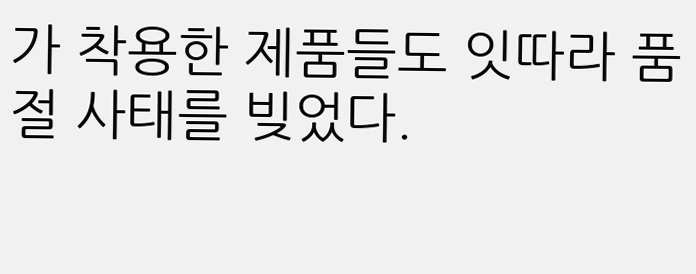가 착용한 제품들도 잇따라 품절 사태를 빚었다.